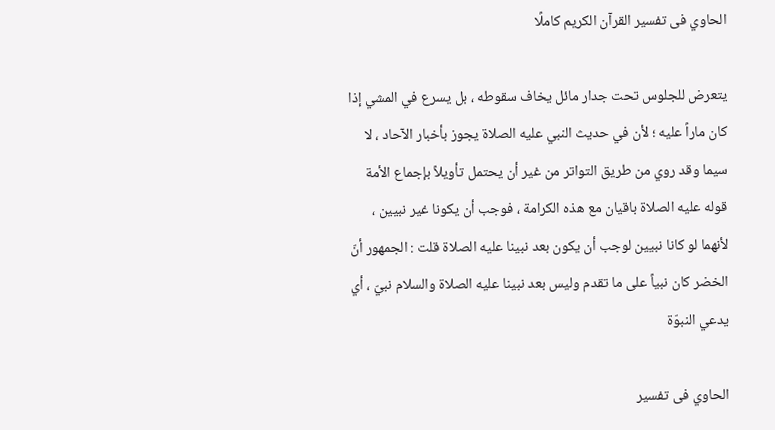الحاوي فى تفسير القرآن الكريم كاملًا

يتعرض للجلوس تحت جدار مائل يخاف سقوطه ، بل يسرع في المشي إذا كان ماراً عليه ؛ لأن في حديث النبي عليه الصلاة يجوز بأخبار الآحاد ، لا سيما وقد روي من طريق التواتر من غير أن يحتمل تأويلاً بإجماع الأمة قوله عليه الصلاة باقيان مع هذه الكرامة ، فوجب أن يكونا غير نبيين ، لأنهما لو كانا نبيين لوجب أن يكون بعد نبينا عليه الصلاة قلت : الجمهور أنّ الخضر كان نبياً على ما تقدم وليس بعد نبينا عليه الصلاة والسلام نبيّ ، أي يدعي النبوّة

الحاوي فى تفسير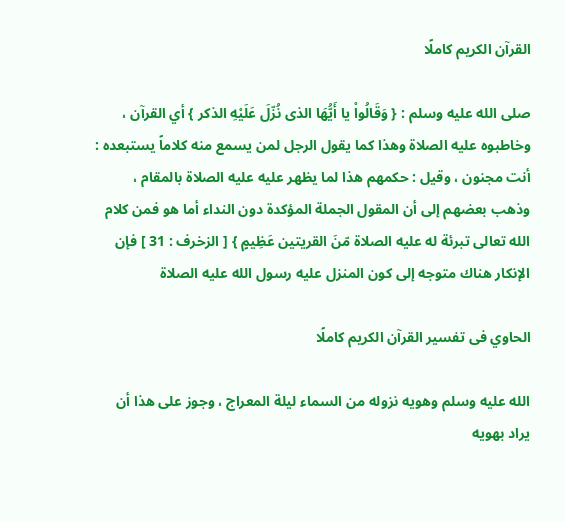القرآن الكريم كاملًا

صلى الله عليه وسلم : { وَقَالُواْ يا أَيُّهَا الذى نُزّلَ عَلَيْهِ الذكر } أي القرآن ، وخاطبوه عليه الصلاة وهذا كما يقول الرجل لمن يسمع منه كلاماً يستبعده : أنت مجنون ، وقيل : حكمهم هذا لما يظهر عليه عليه الصلاة بالمقام ، وذهب بعضهم إلى أن المقول الجملة المؤكدة دون النداء أما هو فمن كلام الله تعالى تبرئة له عليه الصلاة مّنَ القريتين عَظِيمٍ } [ الزخرف : 31 ] فإن الإنكار هناك متوجه إلى كون المنزل عليه رسول الله عليه الصلاة

الحاوي فى تفسير القرآن الكريم كاملًا

الله عليه وسلم وهويه نزوله من السماء ليلة المعراج ، وجوز على هذا أن يراد بهويه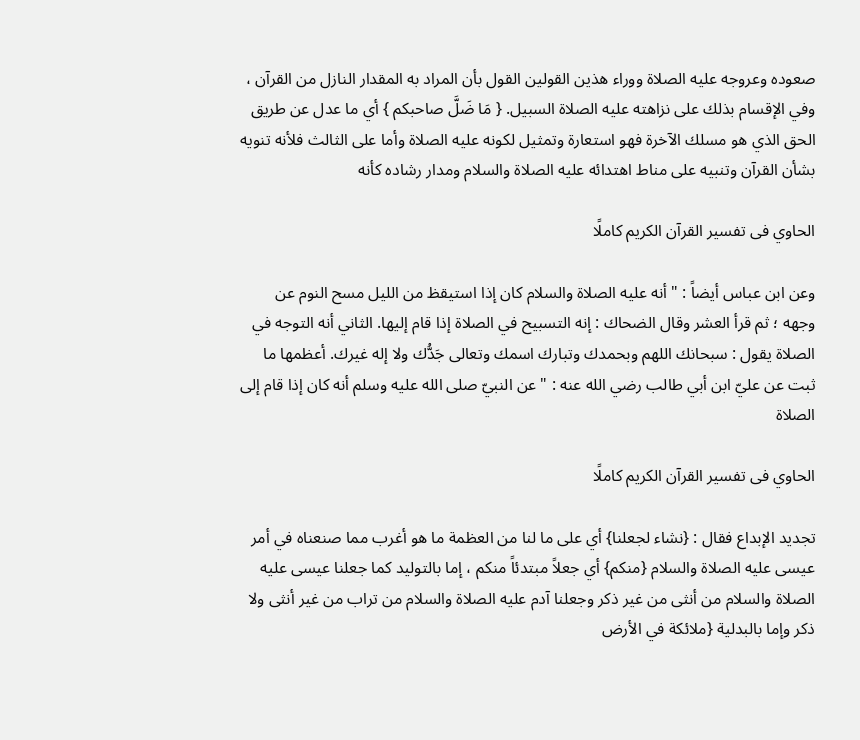صعوده وعروجه عليه الصلاة ووراء هذين القولين القول بأن المراد به المقدار النازل من القرآن ، وفي الإقسام بذلك على نزاهته عليه الصلاة السبيل. { مَا ضَلَّ صاحبكم } أي ما عدل عن طريق الحق الذي هو مسلك الآخرة فهو استعارة وتمثيل لكونه عليه الصلاة وأما على الثالث فلأنه تنويه بشأن القرآن وتنبيه على مناط اهتدائه عليه الصلاة والسلام ومدار رشاده كأنه

الحاوي فى تفسير القرآن الكريم كاملًا

وعن ابن عباس أيضاً : " أنه عليه الصلاة والسلام كان إذا استيقظ من الليل مسح النوم عن وجهه ؛ ثم قرأ العشر وقال الضحاك : إنه التسبيح في الصلاة إذا قام إليها. الثاني أنه التوجه في الصلاة يقول : سبحانك اللهم وبحمدك وتبارك اسمك وتعالى جَدُّك ولا إله غيرك. أعظمها ما ثبت عن عليّ ابن أبي طالب رضي الله عنه : " عن النبيّ صلى الله عليه وسلم أنه كان إذا قام إلى الصلاة

الحاوي فى تفسير القرآن الكريم كاملًا

تجديد الإبداع فقال : {نشاء لجعلنا} أي على ما لنا من العظمة ما هو أغرب مما صنعناه في أمر عيسى عليه الصلاة والسلام {منكم} أي جعلاً مبتدئاً منكم ، إما بالتوليد كما جعلنا عيسى عليه الصلاة والسلام من أنثى من غير ذكر وجعلنا آدم عليه الصلاة والسلام من تراب من غير أنثى ولا ذكر وإما بالبدلية {ملائكة في الأرض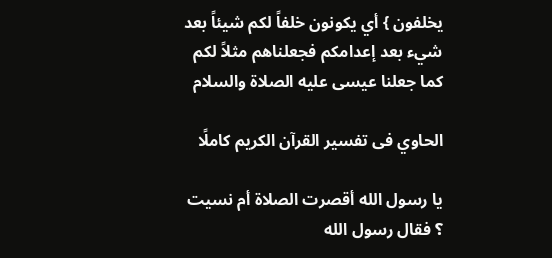يخلفون } أي يكونون خلفاً لكم شيئاً بعد شيء بعد إعدامكم فجعلناهم مثلاً لكم كما جعلنا عيسى عليه الصلاة والسلام

الحاوي فى تفسير القرآن الكريم كاملًا

يا رسول الله أقصرت الصلاة أم نسيت ؟ فقال رسول الله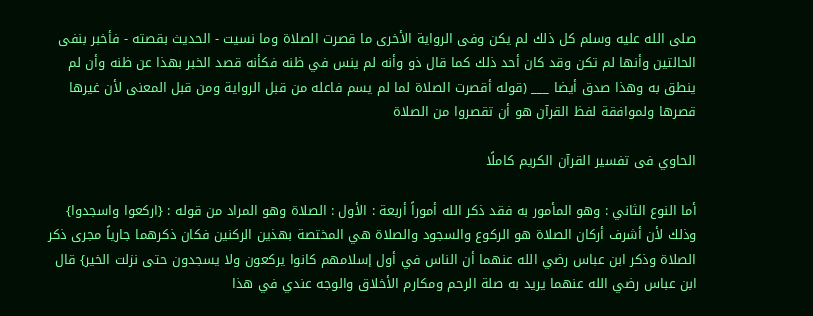صلى الله عليه وسلم كل ذلك لم يكن وفى الرواية الأخرى ما قصرت الصلاة وما نسيت - الحديث بقصته - فأخبر بنفى الحالتين وأنها لم تكن وقد كان أحد ذلك كما قال ذو وأنه لم ينس في ظنه فكأنه قصد الخبر بهذا عن ظنه وأن لم ينطق به وهذا صدق أيضا ___ (قوله أقصرت الصلاة لما لم يسم فاعله من قبل الرواية ومن قبل المعنى لأن غيرها قصرها ولموافقة لفظ القرآن هو أن تقصروا من الصلاة

الحاوي فى تفسير القرآن الكريم كاملًا

أما النوع الثاني : وهو المأمور به فقد ذكر الله أموراً أربعة : الأول : الصلاة وهو المراد من قوله : {اركعوا واسجدوا} وذلك لأن أشرف أركان الصلاة هو الركوع والسجود والصلاة هي المختصة بهذين الركنين فكان ذكرهما جارياً مجرى ذكر الصلاة وذكر ابن عباس رضي الله عنهما أن الناس في أول إسلامهم كانوا يركعون ولا يسجدون حتى نزلت الخير} قال ابن عباس رضي الله عنهما يريد به صلة الرحم ومكارم الأخلاق والوجه عندي في هذا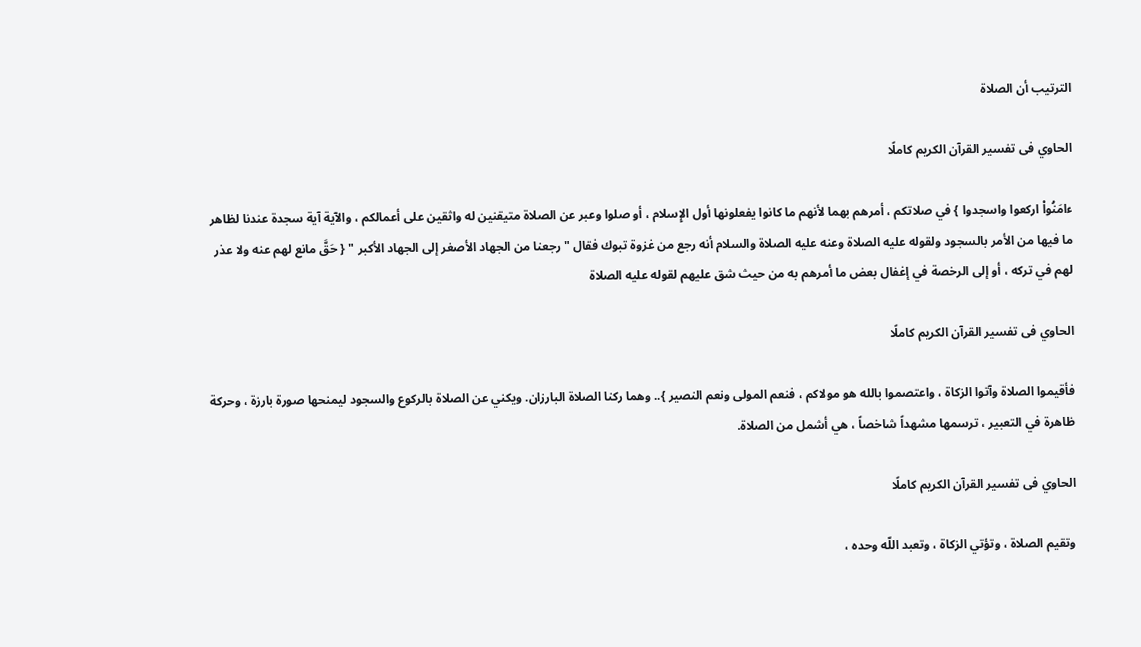الترتيب أن الصلاة

الحاوي فى تفسير القرآن الكريم كاملًا

ءامَنُواْ اركعوا واسجدوا } في صلاتكم ، أمرهم بهما لأنهم ما كانوا يفعلونها أول الإِسلام ، أو صلوا وعبر عن الصلاة متيقنين له واثقين على أعمالكم ، والآية آية سجدة عندنا لظاهر ما فيها من الأمر بالسجود ولقوله عليه الصلاة وعنه عليه الصلاة والسلام أنه رجع من غزوة تبوك فقال " رجعنا من الجهاد الأصغر إلى الجهاد الأكبر " { حَقَّ مانع لهم عنه ولا عذر لهم في تركه ، أو إلى الرخصة في إغفال بعض ما أمرهم به من حيث شق عليهم لقوله عليه الصلاة

الحاوي فى تفسير القرآن الكريم كاملًا

فأقيموا الصلاة وآتوا الزكاة ، واعتصموا بالله هو مولاكم ، فنعم المولى ونعم النصير }.. وهما ركنا الصلاة البارزان. ويكني عن الصلاة بالركوع والسجود ليمنحها صورة بارزة ، وحركة ظاهرة في التعبير ، ترسمها مشهداً شاخصاً ، هي أشمل من الصلاة.

الحاوي فى تفسير القرآن الكريم كاملًا

وتقيم الصلاة ، وتؤتي الزكاة ، وتعبد اللّه وحده ،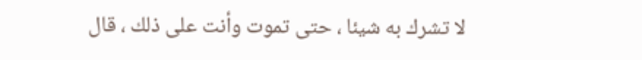لا تشرك به شيئا ، حتى تموت وأنت على ذلك ، قال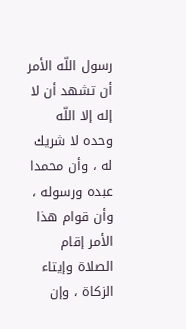رسول اللّه الأمر أن تشهد أن لا إله إلا اللّه وحده لا شريك له ، وأن محمدا عبده ورسوله ، وأن قوام هذا الأمر إقام الصلاة وإيتاء الزكاة ، وإن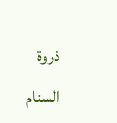ذروة السنام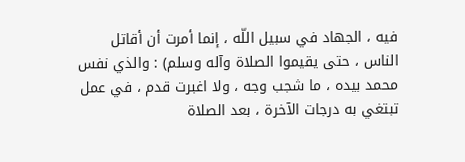فيه ، الجهاد في سبيل اللّه ، إنما أمرت أن أقاتل الناس ، حتى يقيموا الصلاة وآله وسلم) : والذي نفس محمد بيده ، ما شجب وجه ، ولا اغبرت قدم ، في عمل تبتغي به درجات الآخرة ، بعد الصلاة